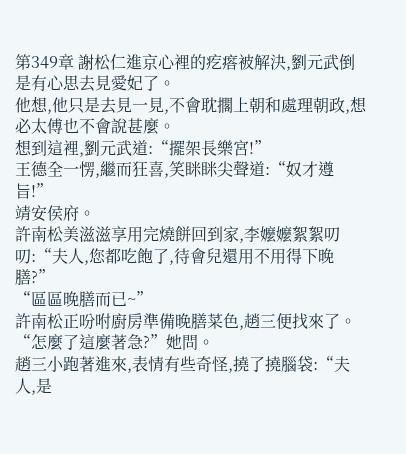第349章 謝松仁進京心裡的疙瘩被解決,劉元武倒是有心思去見愛妃了。
他想,他只是去見一見,不會耽擱上朝和處理朝政,想必太傅也不會說甚麼。
想到這裡,劉元武道:“擺架長樂宮!”
王德全一愣,繼而狂喜,笑眯眯尖聲道:“奴才遵旨!”
靖安侯府。
許南松美滋滋享用完燒餅回到家,李嬤嬤絮絮叨叨:“夫人,您都吃飽了,待會兒還用不用得下晚膳?”
“區區晚膳而已~”
許南松正吩咐廚房準備晚膳菜色,趙三便找來了。
“怎麼了這麼著急?”她問。
趙三小跑著進來,表情有些奇怪,撓了撓腦袋:“夫人,是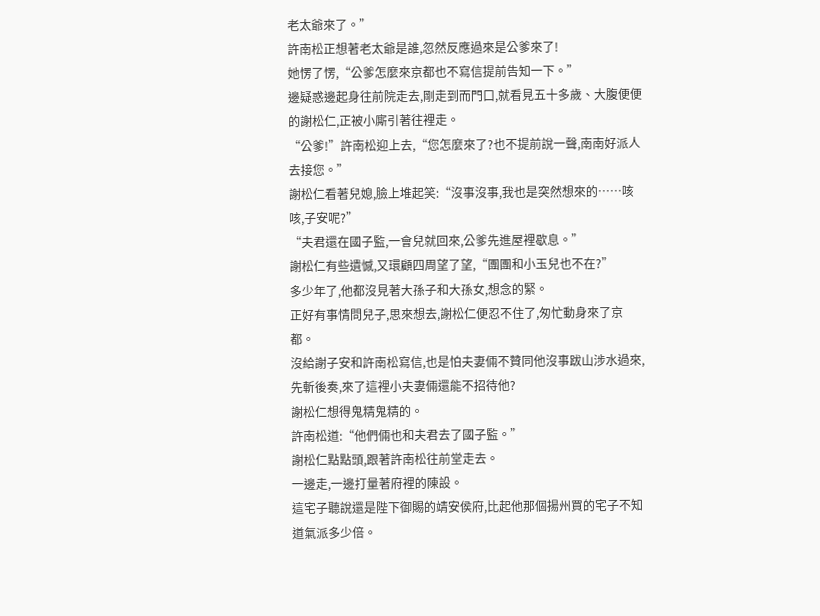老太爺來了。”
許南松正想著老太爺是誰,忽然反應過來是公爹來了!
她愣了愣,“公爹怎麼來京都也不寫信提前告知一下。”
邊疑惑邊起身往前院走去,剛走到而門口,就看見五十多歲、大腹便便的謝松仁,正被小廝引著往裡走。
“公爹!”許南松迎上去,“您怎麼來了?也不提前說一聲,南南好派人去接您。”
謝松仁看著兒媳,臉上堆起笑:“沒事沒事,我也是突然想來的……咳咳,子安呢?”
“夫君還在國子監,一會兒就回來,公爹先進屋裡歇息。”
謝松仁有些遺憾,又環顧四周望了望,“團團和小玉兒也不在?”
多少年了,他都沒見著大孫子和大孫女,想念的緊。
正好有事情問兒子,思來想去,謝松仁便忍不住了,匆忙動身來了京都。
沒給謝子安和許南松寫信,也是怕夫妻倆不贊同他沒事跋山涉水過來,先斬後奏,來了這裡小夫妻倆還能不招待他?
謝松仁想得鬼精鬼精的。
許南松道:“他們倆也和夫君去了國子監。”
謝松仁點點頭,跟著許南松往前堂走去。
一邊走,一邊打量著府裡的陳設。
這宅子聽說還是陛下御賜的靖安侯府,比起他那個揚州買的宅子不知道氣派多少倍。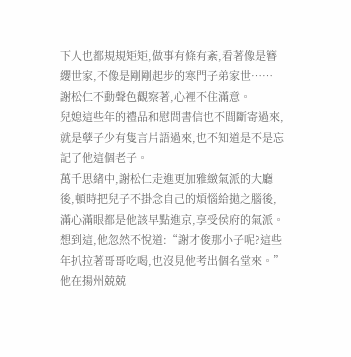下人也都規規矩矩,做事有條有紊,看著像是簪纓世家,不像是剛剛起步的寒門子弟家世……
謝松仁不動聲色觀察著,心裡不住滿意。
兒媳這些年的禮品和慰問書信也不間斷寄過來,就是孽子少有隻言片語過來,也不知道是不是忘記了他這個老子。
萬千思緒中,謝松仁走進更加雅緻氣派的大廳後,頓時把兒子不掛念自己的煩惱給拋之腦後,滿心滿眼都是他該早點進京,享受侯府的氣派。
想到這,他忽然不悅道:“謝才俊那小子呢?這些年扒拉著哥哥吃喝,也沒見他考出個名堂來。”
他在揚州兢兢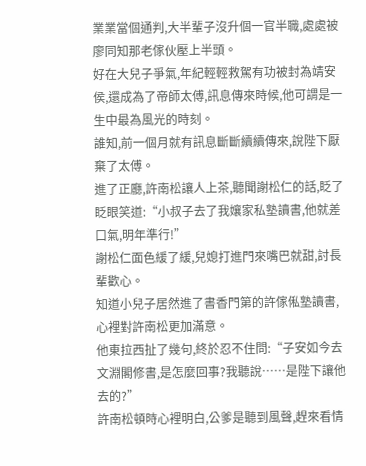業業當個通判,大半輩子沒升個一官半職,處處被廖同知那老傢伙壓上半頭。
好在大兒子爭氣,年紀輕輕救駕有功被封為靖安侯,還成為了帝師太傅,訊息傳來時候,他可謂是一生中最為風光的時刻。
誰知,前一個月就有訊息斷斷續續傳來,說陛下厭棄了太傅。
進了正廳,許南松讓人上茶,聽聞謝松仁的話,眨了眨眼笑道:“小叔子去了我孃家私塾讀書,他就差口氣,明年準行!”
謝松仁面色緩了緩,兒媳打進門來嘴巴就甜,討長輩歡心。
知道小兒子居然進了書香門第的許傢俬塾讀書,心裡對許南松更加滿意。
他東拉西扯了幾句,終於忍不住問:“子安如今去文淵閣修書,是怎麼回事?我聽說……是陛下讓他去的?”
許南松頓時心裡明白,公爹是聽到風聲,趕來看情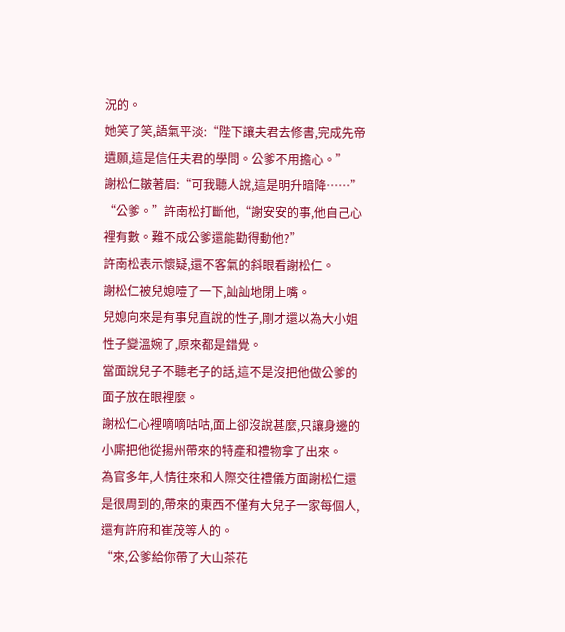況的。
她笑了笑,語氣平淡:“陛下讓夫君去修書,完成先帝遺願,這是信任夫君的學問。公爹不用擔心。”
謝松仁皺著眉:“可我聽人說,這是明升暗降……”
“公爹。”許南松打斷他,“謝安安的事,他自己心裡有數。難不成公爹還能勸得動他?”
許南松表示懷疑,還不客氣的斜眼看謝松仁。
謝松仁被兒媳噎了一下,訕訕地閉上嘴。
兒媳向來是有事兒直說的性子,剛才還以為大小姐性子變溫婉了,原來都是錯覺。
當面說兒子不聽老子的話,這不是沒把他做公爹的面子放在眼裡麼。
謝松仁心裡嘀嘀咕咕,面上卻沒說甚麼,只讓身邊的小廝把他從揚州帶來的特產和禮物拿了出來。
為官多年,人情往來和人際交往禮儀方面謝松仁還是很周到的,帶來的東西不僅有大兒子一家每個人,還有許府和崔茂等人的。
“來,公爹給你帶了大山茶花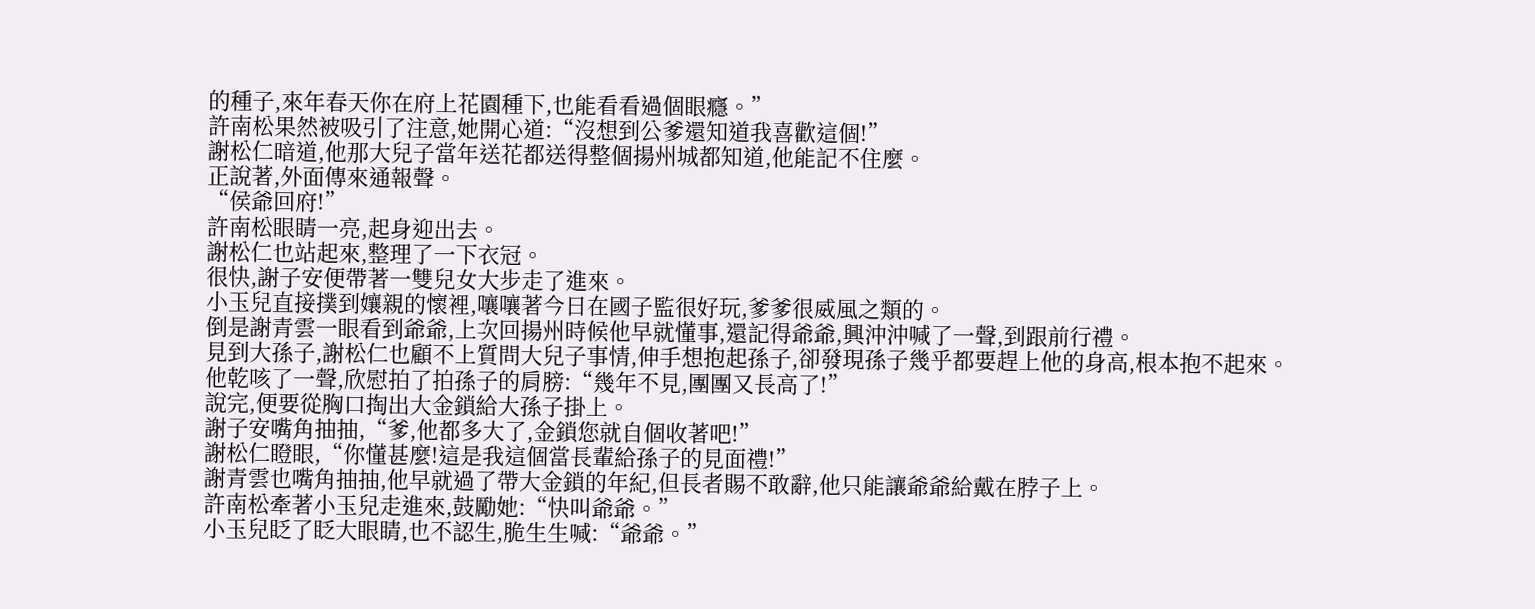的種子,來年春天你在府上花園種下,也能看看過個眼癮。”
許南松果然被吸引了注意,她開心道:“沒想到公爹還知道我喜歡這個!”
謝松仁暗道,他那大兒子當年送花都送得整個揚州城都知道,他能記不住麼。
正說著,外面傳來通報聲。
“侯爺回府!”
許南松眼睛一亮,起身迎出去。
謝松仁也站起來,整理了一下衣冠。
很快,謝子安便帶著一雙兒女大步走了進來。
小玉兒直接撲到孃親的懷裡,嚷嚷著今日在國子監很好玩,爹爹很威風之類的。
倒是謝青雲一眼看到爺爺,上次回揚州時候他早就懂事,還記得爺爺,興沖沖喊了一聲,到跟前行禮。
見到大孫子,謝松仁也顧不上質問大兒子事情,伸手想抱起孫子,卻發現孫子幾乎都要趕上他的身高,根本抱不起來。
他乾咳了一聲,欣慰拍了拍孫子的肩膀:“幾年不見,團團又長高了!”
說完,便要從胸口掏出大金鎖給大孫子掛上。
謝子安嘴角抽抽,“爹,他都多大了,金鎖您就自個收著吧!”
謝松仁瞪眼,“你懂甚麼!這是我這個當長輩給孫子的見面禮!”
謝青雲也嘴角抽抽,他早就過了帶大金鎖的年紀,但長者賜不敢辭,他只能讓爺爺給戴在脖子上。
許南松牽著小玉兒走進來,鼓勵她:“快叫爺爺。”
小玉兒眨了眨大眼睛,也不認生,脆生生喊:“爺爺。”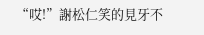“哎!”謝松仁笑的見牙不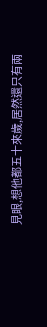見眼,想他都五十來歲,居然還只有兩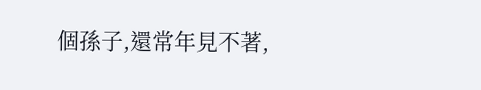個孫子,還常年見不著,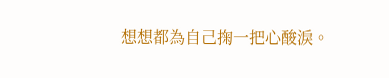想想都為自己掬一把心酸淚。